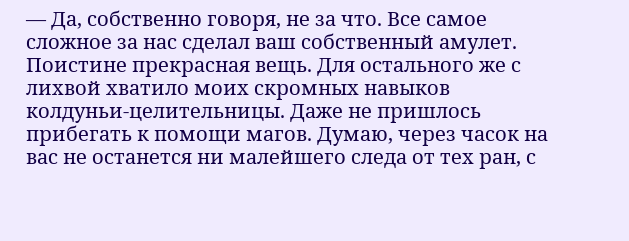— Да, собственно говоря, не за что. Все самое сложное за нас сделал ваш собственный амулет. Поистине прекрасная вещь. Для остального же с лихвой хватило моих скромных навыков колдуньи-целительницы. Даже не пришлось прибегать к помощи магов. Думаю, через часок на вас не останется ни малейшего следа от тех ран, с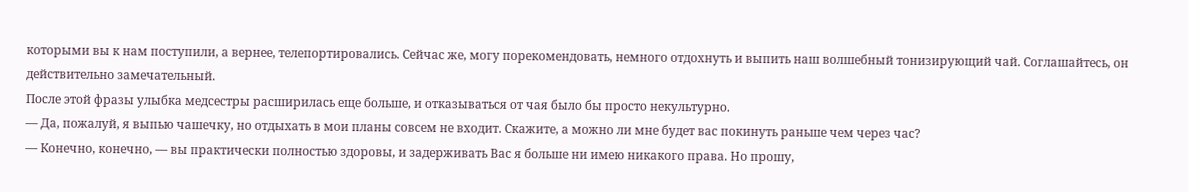которыми вы к нам поступили, а вернее, телепортировались. Сейчас же, могу порекомендовать, немного отдохнуть и выпить наш волшебный тонизирующий чай. Соглашайтесь, он действительно замечательный.
После этой фразы улыбка медсестры расширилась еще больше, и отказываться от чая было бы просто некультурно.
— Да, пожалуй, я выпью чашечку, но отдыхать в мои планы совсем не входит. Скажите, а можно ли мне будет вас покинуть раньше чем через час?
— Конечно, конечно, — вы практически полностью здоровы, и задерживать Вас я больше ни имею никакого права. Но прошу,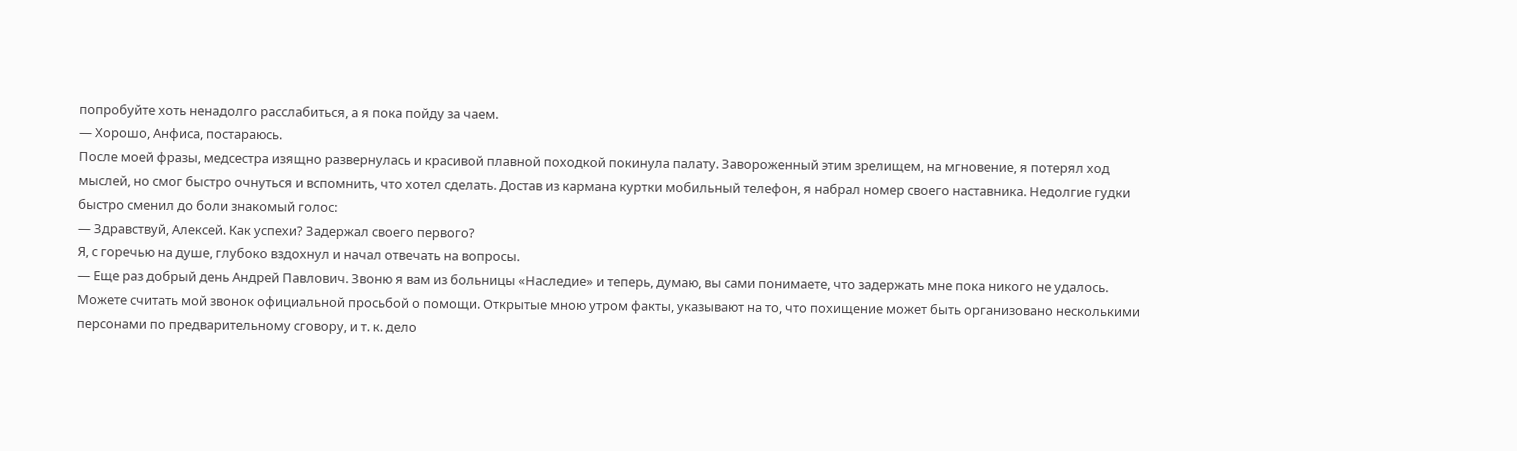попробуйте хоть ненадолго расслабиться, а я пока пойду за чаем.
— Хорошо, Анфиса, постараюсь.
После моей фразы, медсестра изящно развернулась и красивой плавной походкой покинула палату. Завороженный этим зрелищем, на мгновение, я потерял ход мыслей, но смог быстро очнуться и вспомнить, что хотел сделать. Достав из кармана куртки мобильный телефон, я набрал номер своего наставника. Недолгие гудки быстро сменил до боли знакомый голос:
— Здравствуй, Алексей. Как успехи? Задержал своего первого?
Я, с горечью на душе, глубоко вздохнул и начал отвечать на вопросы.
— Еще раз добрый день Андрей Павлович. Звоню я вам из больницы «Наследие» и теперь, думаю, вы сами понимаете, что задержать мне пока никого не удалось. Можете считать мой звонок официальной просьбой о помощи. Открытые мною утром факты, указывают на то, что похищение может быть организовано несколькими персонами по предварительному сговору, и т. к. дело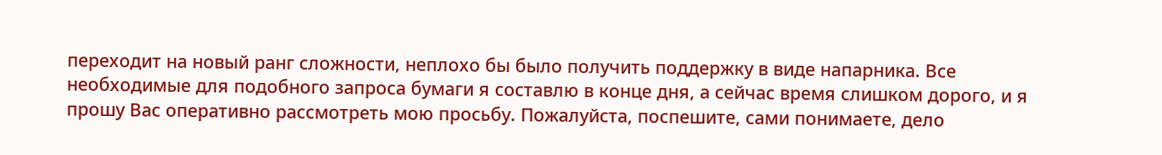переходит на новый ранг сложности, неплохо бы было получить поддержку в виде напарника. Все необходимые для подобного запроса бумаги я составлю в конце дня, а сейчас время слишком дорого, и я прошу Вас оперативно рассмотреть мою просьбу. Пожалуйста, поспешите, сами понимаете, дело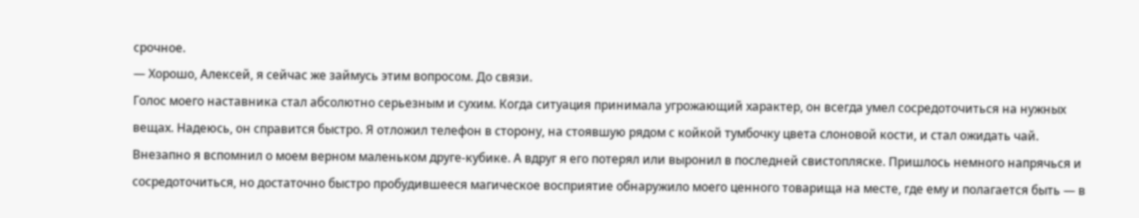срочное.
— Хорошо, Алексей, я сейчас же займусь этим вопросом. До связи.
Голос моего наставника стал абсолютно серьезным и сухим. Когда ситуация принимала угрожающий характер, он всегда умел сосредоточиться на нужных вещах. Надеюсь, он справится быстро. Я отложил телефон в сторону, на стоявшую рядом с койкой тумбочку цвета слоновой кости, и стал ожидать чай. Внезапно я вспомнил о моем верном маленьком друге-кубике. А вдруг я его потерял или выронил в последней свистопляске. Пришлось немного напрячься и сосредоточиться, но достаточно быстро пробудившееся магическое восприятие обнаружило моего ценного товарища на месте, где ему и полагается быть — в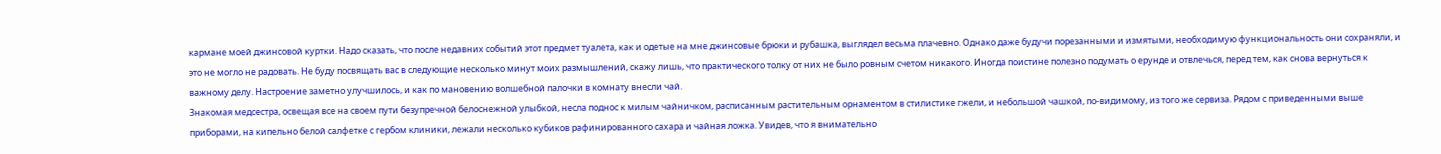кармане моей джинсовой куртки. Надо сказать, что после недавних событий этот предмет туалета, как и одетые на мне джинсовые брюки и рубашка, выглядел весьма плачевно. Однако даже будучи порезанными и измятыми, необходимую функциональность они сохраняли, и это не могло не радовать. Не буду посвящать вас в следующие несколько минут моих размышлений, скажу лишь, что практического толку от них не было ровным счетом никакого. Иногда поистине полезно подумать о ерунде и отвлечься, перед тем, как снова вернуться к важному делу. Настроение заметно улучшилось, и как по мановению волшебной палочки в комнату внесли чай.
Знакомая медсестра, освещая все на своем пути безупречной белоснежной улыбкой, несла поднос к милым чайничком, расписанным растительным орнаментом в стилистике гжели, и небольшой чашкой, по-видимому, из того же сервиза. Рядом с приведенными выше приборами, на кипельно белой салфетке с гербом клиники, лежали несколько кубиков рафинированного сахара и чайная ложка. Увидев, что я внимательно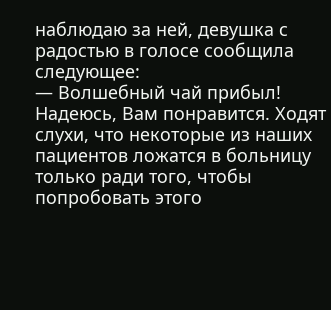наблюдаю за ней, девушка с радостью в голосе сообщила следующее:
— Волшебный чай прибыл! Надеюсь, Вам понравится. Ходят слухи, что некоторые из наших пациентов ложатся в больницу только ради того, чтобы попробовать этого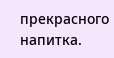прекрасного напитка.